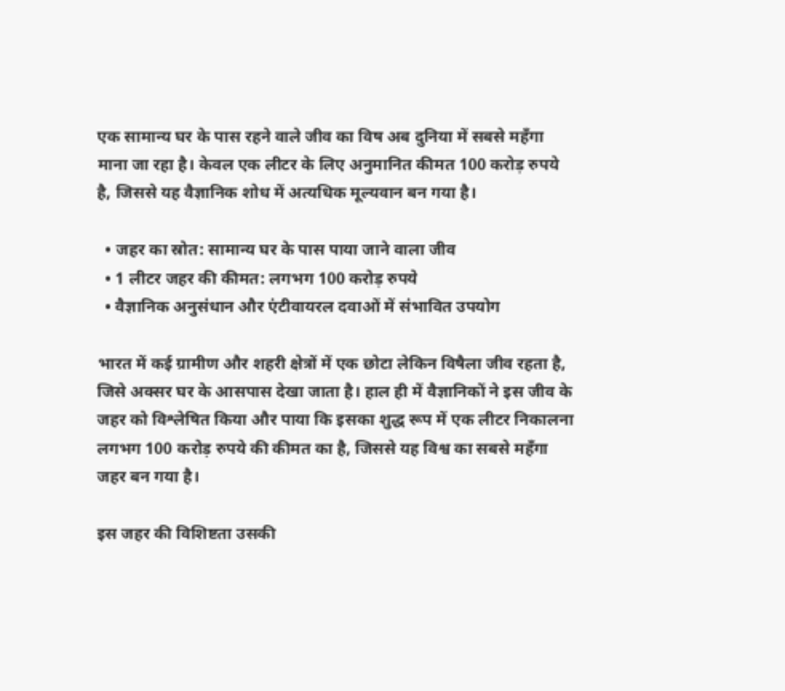एक सामान्य घर के पास रहने वाले जीव का विष अब दुनिया में सबसे महँगा माना जा रहा है। केवल एक लीटर के लिए अनुमानित कीमत 100 करोड़ रुपये है, जिससे यह वैज्ञानिक शोध में अत्यधिक मूल्यवान बन गया है।

  • जहर का स्रोत: सामान्य घर के पास पाया जाने वाला जीव
  • 1 लीटर जहर की कीमत: लगभग 100 करोड़ रुपये
  • वैज्ञानिक अनुसंधान और एंटीवायरल दवाओं में संभावित उपयोग

भारत में कई ग्रामीण और शहरी क्षेत्रों में एक छोटा लेकिन विषैला जीव रहता है, जिसे अक्सर घर के आसपास देखा जाता है। हाल ही में वैज्ञानिकों ने इस जीव के जहर को विश्लेषित किया और पाया कि इसका शुद्ध रूप में एक लीटर निकालना लगभग 100 करोड़ रुपये की कीमत का है, जिससे यह विश्व का सबसे महँगा जहर बन गया है।

इस जहर की विशिष्टता उसकी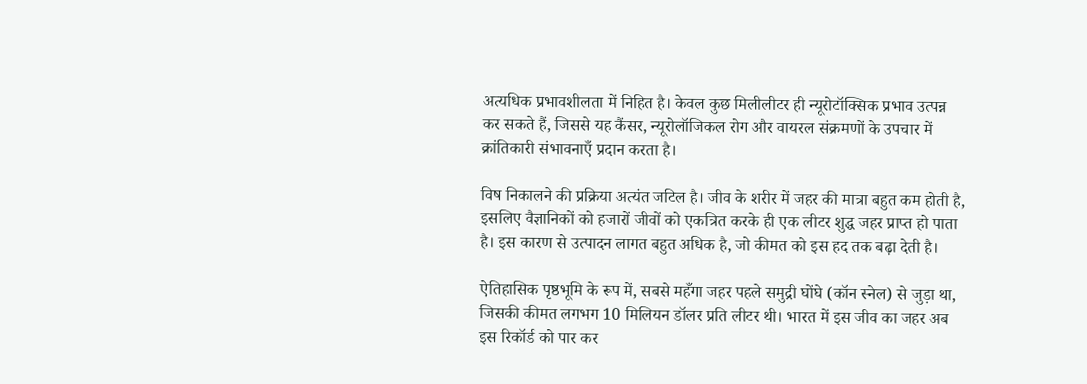अत्यधिक प्रभावशीलता में निहित है। केवल कुछ मिलीलीटर ही न्यूरोटॉक्सिक प्रभाव उत्पन्न कर सकते हैं, जिससे यह कैंसर, न्यूरोलॉजिकल रोग और वायरल संक्रमणों के उपचार में क्रांतिकारी संभावनाएँ प्रदान करता है।

विष निकालने की प्रक्रिया अत्यंत जटिल है। जीव के शरीर में जहर की मात्रा बहुत कम होती है, इसलिए वैज्ञानिकों को हजारों जीवों को एकत्रित करके ही एक लीटर शुद्ध जहर प्राप्त हो पाता है। इस कारण से उत्पादन लागत बहुत अधिक है, जो कीमत को इस हद तक बढ़ा देती है।

ऐतिहासिक पृष्ठभूमि के रूप में, सबसे महँगा जहर पहले समुद्री घोंघे (कॉन स्नेल) से जुड़ा था, जिसकी कीमत लगभग 10 मिलियन डॉलर प्रति लीटर थी। भारत में इस जीव का जहर अब इस रिकॉर्ड को पार कर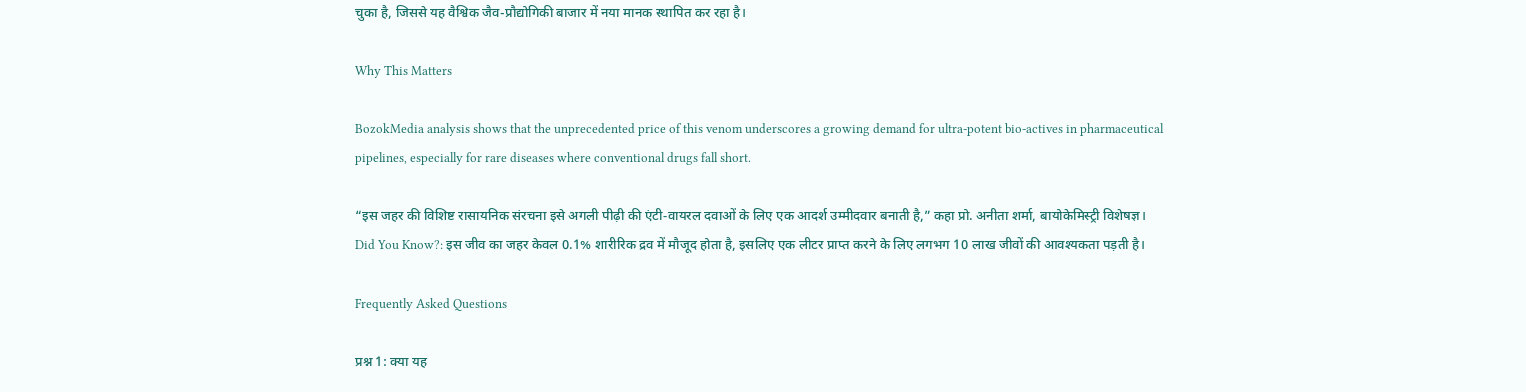चुका है, जिससे यह वैश्विक जैव-प्रौद्योगिकी बाजार में नया मानक स्थापित कर रहा है।

Why This Matters

BozokMedia analysis shows that the unprecedented price of this venom underscores a growing demand for ultra‑potent bio‑actives in pharmaceutical pipelines, especially for rare diseases where conventional drugs fall short.

“इस जहर की विशिष्ट रासायनिक संरचना इसे अगली पीढ़ी की एंटी‑वायरल दवाओं के लिए एक आदर्श उम्मीदवार बनाती है,” कहा प्रो. अनीता शर्मा, बायोकेमिस्ट्री विशेषज्ञ।
Did You Know?: इस जीव का जहर केवल 0.1% शारीरिक द्रव में मौजूद होता है, इसलिए एक लीटर प्राप्त करने के लिए लगभग 10 लाख जीवों की आवश्यकता पड़ती है।

Frequently Asked Questions

प्रश्न 1: क्या यह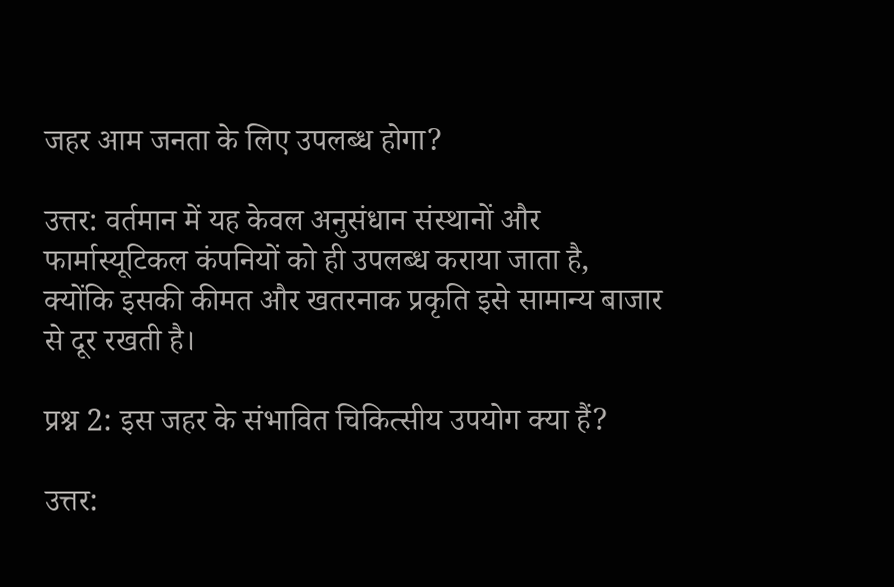जहर आम जनता के लिए उपलब्ध होगा?

उत्तर: वर्तमान में यह केवल अनुसंधान संस्थानों और फार्मास्यूटिकल कंपनियों को ही उपलब्ध कराया जाता है, क्योंकि इसकी कीमत और खतरनाक प्रकृति इसे सामान्य बाजार से दूर रखती है।

प्रश्न 2: इस जहर के संभावित चिकित्सीय उपयोग क्या हैं?

उत्तर: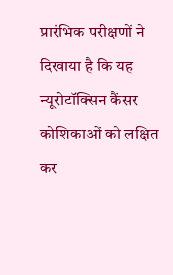प्रारंभिक परीक्षणों ने दिखाया है कि यह न्यूरोटॉक्सिन कैंसर कोशिकाओं को लक्षित कर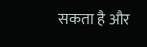सकता है और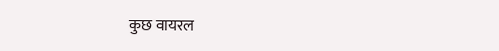कुछ वायरल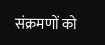संक्रमणों को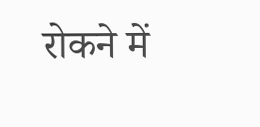रोकने में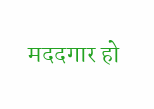मददगार हो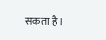सकता है।